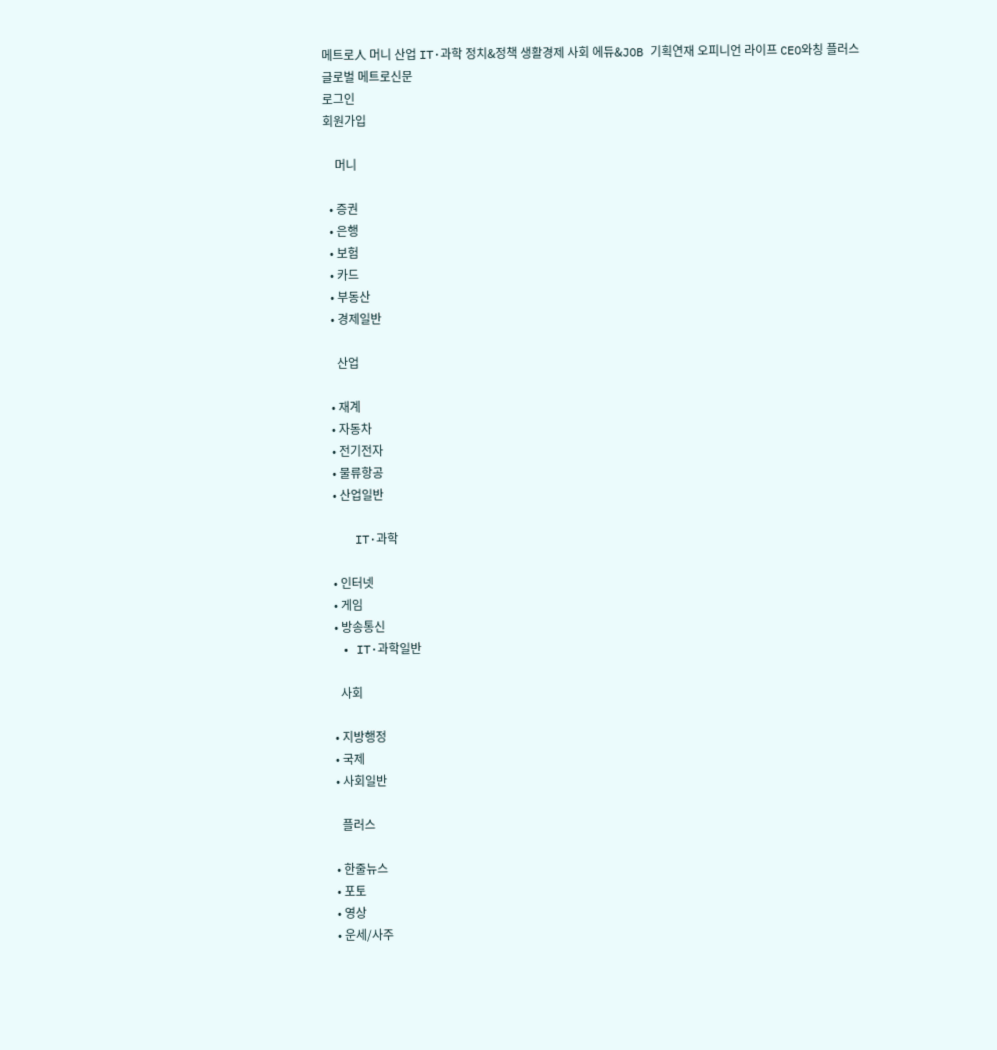메트로人 머니 산업 IT·과학 정치&정책 생활경제 사회 에듀&JOB 기획연재 오피니언 라이프 CEO와칭 플러스
글로벌 메트로신문
로그인
회원가입

    머니

  • 증권
  • 은행
  • 보험
  • 카드
  • 부동산
  • 경제일반

    산업

  • 재계
  • 자동차
  • 전기전자
  • 물류항공
  • 산업일반

    IT·과학

  • 인터넷
  • 게임
  • 방송통신
  • IT·과학일반

    사회

  • 지방행정
  • 국제
  • 사회일반

    플러스

  • 한줄뉴스
  • 포토
  • 영상
  • 운세/사주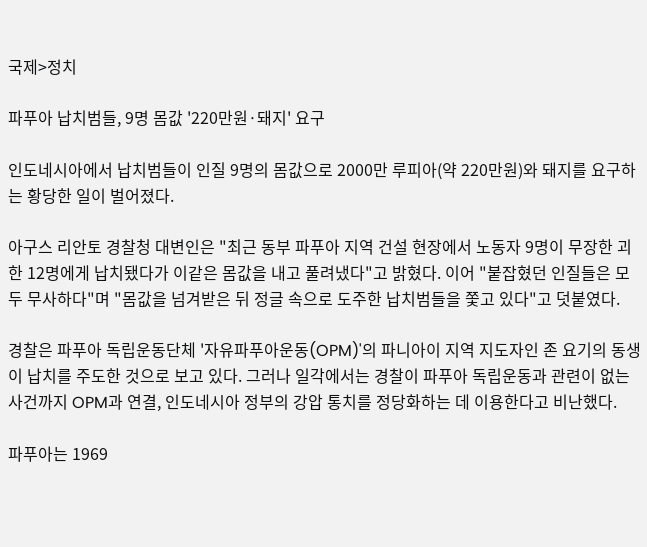국제>정치

파푸아 납치범들, 9명 몸값 '220만원·돼지' 요구

인도네시아에서 납치범들이 인질 9명의 몸값으로 2000만 루피아(약 220만원)와 돼지를 요구하는 황당한 일이 벌어졌다.

아구스 리안토 경찰청 대변인은 "최근 동부 파푸아 지역 건설 현장에서 노동자 9명이 무장한 괴한 12명에게 납치됐다가 이같은 몸값을 내고 풀려냈다"고 밝혔다. 이어 "붙잡혔던 인질들은 모두 무사하다"며 "몸값을 넘겨받은 뒤 정글 속으로 도주한 납치범들을 쫓고 있다"고 덧붙였다.

경찰은 파푸아 독립운동단체 '자유파푸아운동(OPM)'의 파니아이 지역 지도자인 존 요기의 동생이 납치를 주도한 것으로 보고 있다. 그러나 일각에서는 경찰이 파푸아 독립운동과 관련이 없는 사건까지 OPM과 연결, 인도네시아 정부의 강압 통치를 정당화하는 데 이용한다고 비난했다.

파푸아는 1969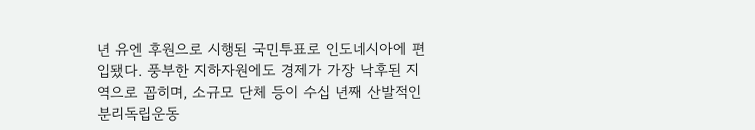년 유엔 후원으로 시행된 국민투표로 인도네시아에 편입됐다. 풍부한 지하자원에도 경제가 가장 낙후된 지역으로 꼽히며, 소규모 단체 등이 수십 년째 산발적인 분리독립운동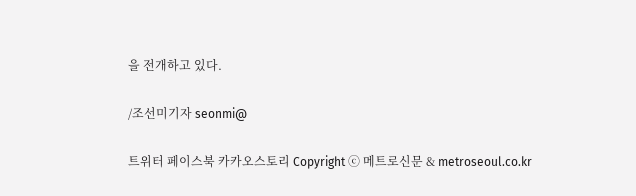을 전개하고 있다.

/조선미기자 seonmi@

트위터 페이스북 카카오스토리 Copyright ⓒ 메트로신문 & metroseoul.co.kr